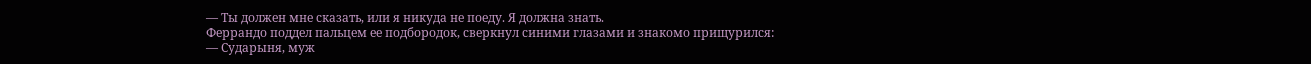— Ты должен мне сказать, или я никуда не поеду. Я должна знать.
Феррандо поддел пальцем ее подбородок, сверкнул синими глазами и знакомо прищурился:
— Сударыня, муж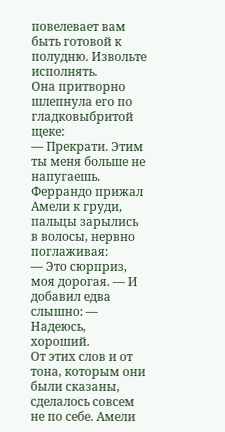повелевает вам быть готовой к полудню. Извольте исполнять.
Она притворно шлепнула его по гладковыбритой щеке:
— Прекрати. Этим ты меня больше не напугаешь.
Феррандо прижал Амели к груди, пальцы зарылись в волосы, нервно поглаживая:
— Это сюрприз, моя дорогая. — И добавил едва слышно: — Надеюсь, хороший.
От этих слов и от тона, которым они были сказаны, сделалось совсем не по себе. Амели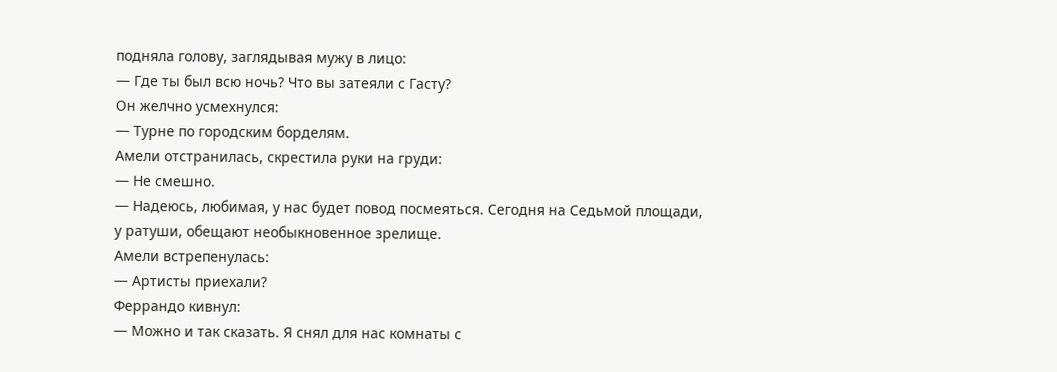подняла голову, заглядывая мужу в лицо:
— Где ты был всю ночь? Что вы затеяли с Гасту?
Он желчно усмехнулся:
— Турне по городским борделям.
Амели отстранилась, скрестила руки на груди:
— Не смешно.
— Надеюсь, любимая, у нас будет повод посмеяться. Сегодня на Седьмой площади, у ратуши, обещают необыкновенное зрелище.
Амели встрепенулась:
— Артисты приехали?
Феррандо кивнул:
— Можно и так сказать. Я снял для нас комнаты с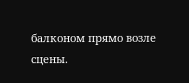балконом прямо возле сцены.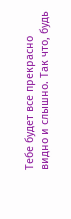Тебе будет все прекрасно видно и слышно. Так что, будь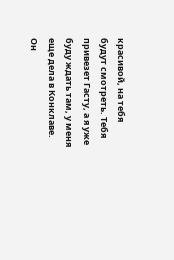красивой, на тебя будут смотреть. Тебя привезет Гасту, а я уже буду ждать там, у меня еще дела в Конклаве.
Он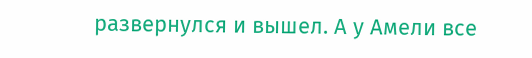развернулся и вышел. А у Амели все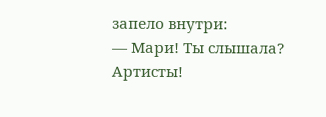запело внутри:
— Мари! Ты слышала? Артисты!